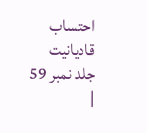احتساب قادیانیت جلد نمبر 59 |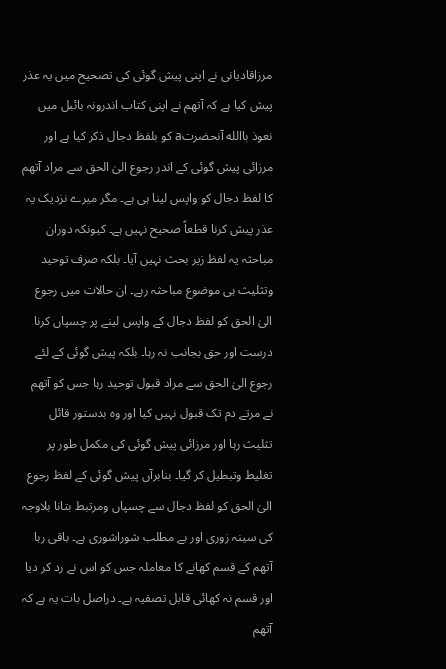مرزاقادیانی نے اپنی پیش گوئی کی تصحیح میں یہ عذر پیش کیا ہے کہ آتھم نے اپنی کتاب اندرونہ بائبل میں نعوذ باالله آنحضرتa کو بلفظ دجال ذکر کیا ہے اور مرزائی پیش گوئی کے اندر رجوع الیٰ الحق سے مراد آتھم کا لفظ دجال کو واپس لینا ہی ہے۔ مگر میرے نزدیک یہ عذر پیش کرنا قطعاً صحیح نہیں ہے۔ کیونکہ دوران مباحثہ یہ لفظ زیر بحث نہیں آیا۔ بلکہ صرف توحید وتثلیث ہی موضوع مباحثہ رہے۔ ان حالات میں رجوع الیٰ الحق کو لفظ دجال کے واپس لینے پر چسپاں کرنا درست اور حق بجانب نہ رہا۔ بلکہ پیش گوئی کے لئے رجوع الیٰ الحق سے مراد قبول توحید رہا جس کو آتھم نے مرتے دم تک قبول نہیں کیا اور وہ بدستور قائل تثلیث رہا اور مرزائی پیش گوئی کی مکمل طور پر تغلیط وتبطیل کر گیا۔ بنابرآں پیش گوئی کے لفظ رجوع الیٰ الحق کو لفظ دجال سے چسپاں ومرتبط بتانا بلاوجہ کی سینہ زوری اور بے مطلب شوراشوری ہے۔ باقی رہا آتھم کے قسم کھانے کا معاملہ جس کو اس نے رد کر دیا اور قسم نہ کھائی قابل تصفیہ ہے۔ دراصل بات یہ ہے کہ آتھم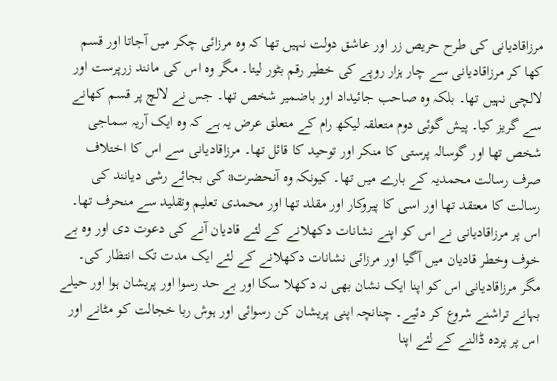مرزاقادیانی کی طرح حریص زر اور عاشق دولت نہیں تھا کہ وہ مرزائی چکر میں آجاتا اور قسم کھا کر مرزاقادیانی سے چار ہزار روپے کی خطیر رقم بٹور لیتا۔ مگر وہ اس کی مانند زرپرست اور لالچی نہیں تھا۔ بلکہ وہ صاحب جائیداد اور باضمیر شخص تھا۔ جس نے لالچ پر قسم کھانے سے گریز کیا۔ پیش گوئی دوم متعلقہ لیکھ رام کے متعلق عرض یہ ہے کہ وہ ایک آریہ سماجی شخص تھا اور گوسالہ پرستی کا منکر اور توحید کا قائل تھا۔ مرزاقادیانی سے اس کا اختلاف صرف رسالت محمدیہ کے بارے میں تھا۔ کیونکہ وہ آنحضرتa کی بجائے رشی دیانند کی رسالت کا معتقد تھا اور اسی کا پیروکار اور مقلد تھا اور محمدی تعلیم وتقلید سے منحرف تھا۔ اس پر مرزاقادیانی نے اس کو اپنے نشانات دکھلانے کے لئے قادیان آنے کی دعوت دی اور وہ بے خوف وخطر قادیان میں آگیا اور مرزائی نشانات دکھلانے کے لئے ایک مدت تک انتظار کی۔ مگر مرزاقادیانی اس کو اپنا ایک نشان بھی نہ دکھلا سکا اور بے حد رسوا اور پریشان ہوا اور حیلے بہانے تراشنے شروع کر دئیے۔ چنانچہ اپنی پریشان کن رسوائی اور ہوش ربا خجالت کو مٹانے اور اس پر پردہ ڈالنے کے لئے اپنا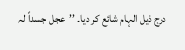درج ذیل الہام شائع کر دیا۔ ’’عجل جسداً لہ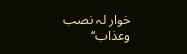خوار لہ نصب وعذاب‘‘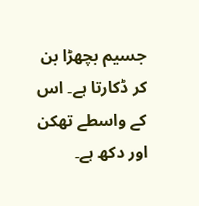جسیم بچھڑا بن کر ڈکارتا ہے۔ اس کے واسطے تھکن اور دکھ ہے۔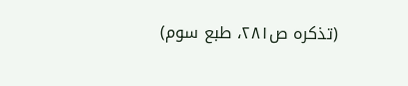(تذکرہ ص۲۸۱، طبع سوم)